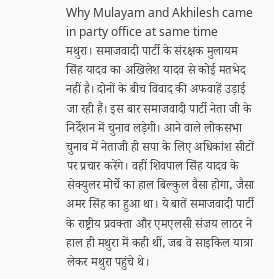Why Mulayam and Akhilesh came in party office at same time
मथुरा। समाजवादी पार्टी के संरक्षक मुलायम सिंह यादव का अखिलेश यादव से कोई मतभेद नहीं है। दोनों के बीच विवाद की अफवाहें उड़ाई जा रही हैं। इस बार समाजवादी पार्टी नेता जी के निर्देशन में चुनाव लड़ेगी। आने वाले लोकसभा चुनाव में नेताजी ही सपा के लिए अधिकांश सीटों पर प्रचार करेंगे। वहीं शिवपाल सिंह यादव के सेक्युलर मोर्चे का हाल बिल्कुल वैसा होगा, जैसा अमर सिंह का हुआ था। ये बातें समाजवादी पार्टी के राष्ट्रीय प्रवक्ता और एमएलसी संजय लाठर ने हाल ही मथुरा में कही थीं, जब वे साइकिल यात्रा लेकर मथुरा पहुंचे थे।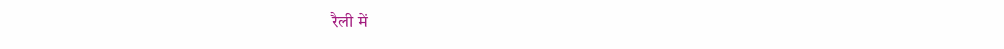रैली में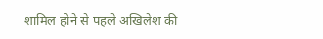शामिल होने से पहले अखिलेश की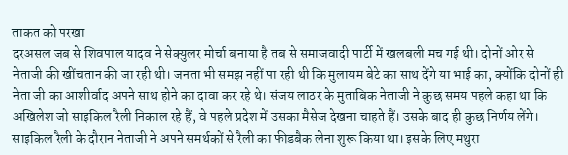ताकत को परखा
दरअसल जब से शिवपाल यादव ने सेक्युलर मोर्चा बनाया है तब से समाजवादी पार्टी में खलबली मच गई थी। दोनों ओर से नेताजी की खींचतान की जा रही थी। जनता भी समझ नहीं पा रही थी कि मुलायम बेटे का साथ देंगे या भाई का, क्योंकि दोनों ही नेता जी का आशीर्वाद अपने साथ होने का दावा कर रहे थे। संजय लाठर के मुताबिक नेताजी ने कुछ समय पहले कहा था कि अखिलेश जो साइकिल रैली निकाल रहे हैं, वे पहले प्रदेश में उसका मैसेज देखना चाहते हैं। उसके बाद ही कुछ निर्णय लेंगे। साइकिल रैली के दौरान नेताजी ने अपने समर्थकों से रैली का फीडबैक लेना शुरू किया था। इसके लिए मथुरा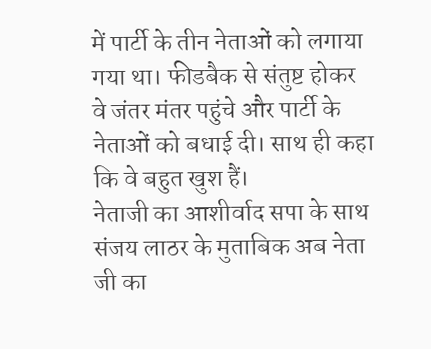में पार्टी के तीन नेताओं को लगाया गया था। फीडबैक से संतुष्ट होकर वे जंतर मंतर पहुंचे और पार्टी के नेताओं को बधाई दी। साथ ही कहा कि वे बहुत खुश हैं।
नेताजी का आशीर्वाद सपा के साथ
संजय लाठर के मुताबिक अब नेता जी का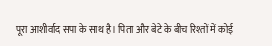पूरा आशीर्वाद सपा के साथ है। पिता और बेटे के बीच रिश्तों में कोई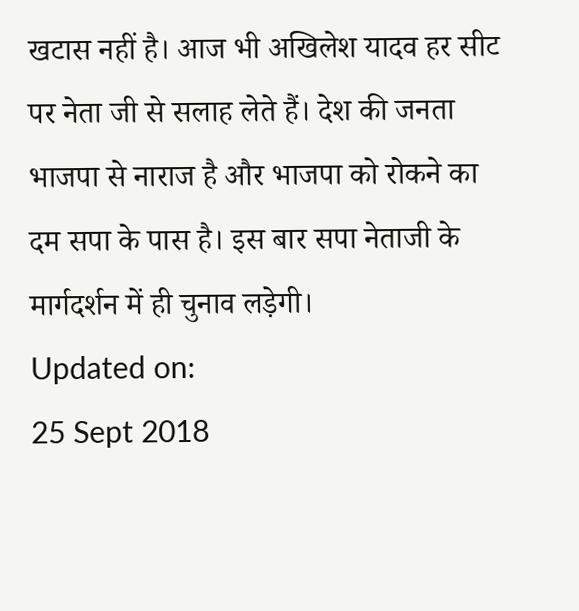खटास नहीं है। आज भी अखिलेश यादव हर सीट पर नेता जी से सलाह लेते हैं। देश की जनता भाजपा से नाराज है और भाजपा को रोकने का दम सपा के पास है। इस बार सपा नेताजी के मार्गदर्शन में ही चुनाव लड़ेगी।
Updated on:
25 Sept 2018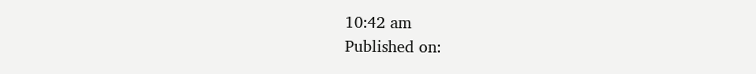10:42 am
Published on: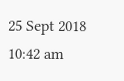25 Sept 2018 10:42 am